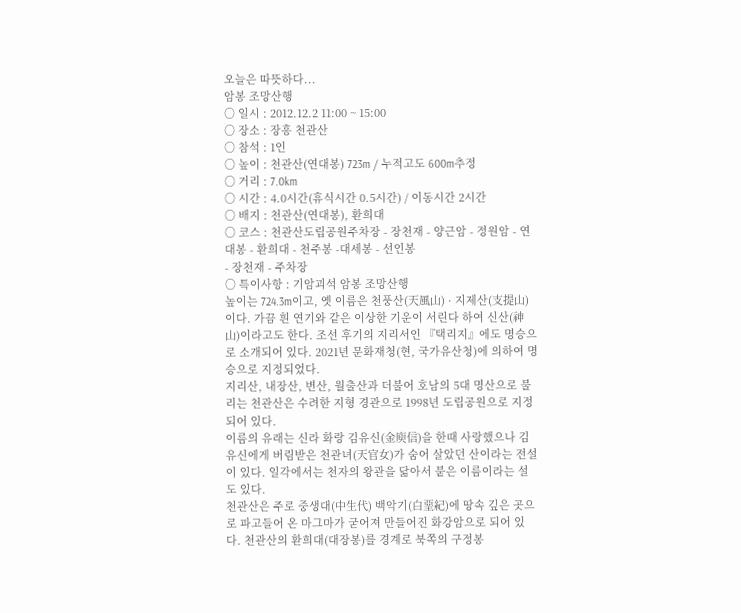오늘은 따뜻하다...
암봉 조망산행
○ 일시 : 2012.12.2 11:00 ~ 15:00
○ 장소 : 장흥 천관산
○ 참석 : 1인
○ 높이 : 천관산(연대봉) 723m / 누적고도 600m추정
○ 거리 : 7.0km
○ 시간 : 4.0시간(휴식시간 0.5시간) / 이동시간 2시간
○ 배지 : 천관산(연대봉), 환희대
○ 코스 : 천관산도립공원주차장 - 장천재 - 양근암 - 정원암 - 연대봉 - 환희대 - 천주봉 -대세봉 - 선인봉
- 장천재 - 주차장
○ 특이사항 : 기암괴석 암봉 조망산행
높이는 724.3m이고, 옛 이름은 천풍산(天風山) · 지제산(支提山)이다. 가끔 흰 연기와 같은 이상한 기운이 서린다 하여 신산(神山)이라고도 한다. 조선 후기의 지리서인 『택리지』에도 명승으로 소개되어 있다. 2021년 문화재청(현, 국가유산청)에 의하여 명승으로 지정되었다.
지리산, 내장산, 변산, 월출산과 더불어 호남의 5대 명산으로 불리는 천관산은 수려한 지형 경관으로 1998년 도립공원으로 지정되어 있다.
이름의 유래는 신라 화랑 김유신(金庾信)을 한때 사랑했으나 김유신에게 버림받은 천관녀(天官女)가 숨어 살았던 산이라는 전설이 있다. 일각에서는 천자의 왕관을 닮아서 붙은 이름이라는 설도 있다.
천관산은 주로 중생대(中生代) 백악기(白堊紀)에 땅속 깊은 곳으로 파고들어 온 마그마가 굳어져 만들어진 화강암으로 되어 있다. 천관산의 환희대(대장봉)를 경계로 북쪽의 구정봉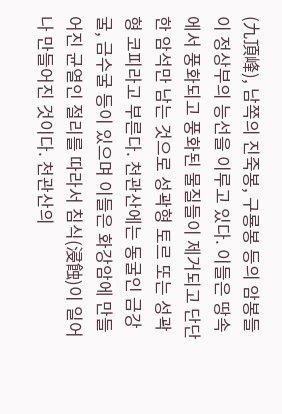(九頂峰), 남쪽의 진죽봉, 구룡봉 등의 암봉들이 정상부의 능선을 이루고 있다. 이들은 땅속에서 풍화되고 풍화된 물질들이 제거되고 단단한 암석만 남는 것으로 성곽형 토르 또는 성곽형 코피라고 부른다. 천관산에는 동굴인 금강굴, 금수굴 등이 있으며 이들은 화강암에 만들어진 균열인 절리를 따라서 침식(浸蝕)이 일어나 만들어진 것이다. 천관산의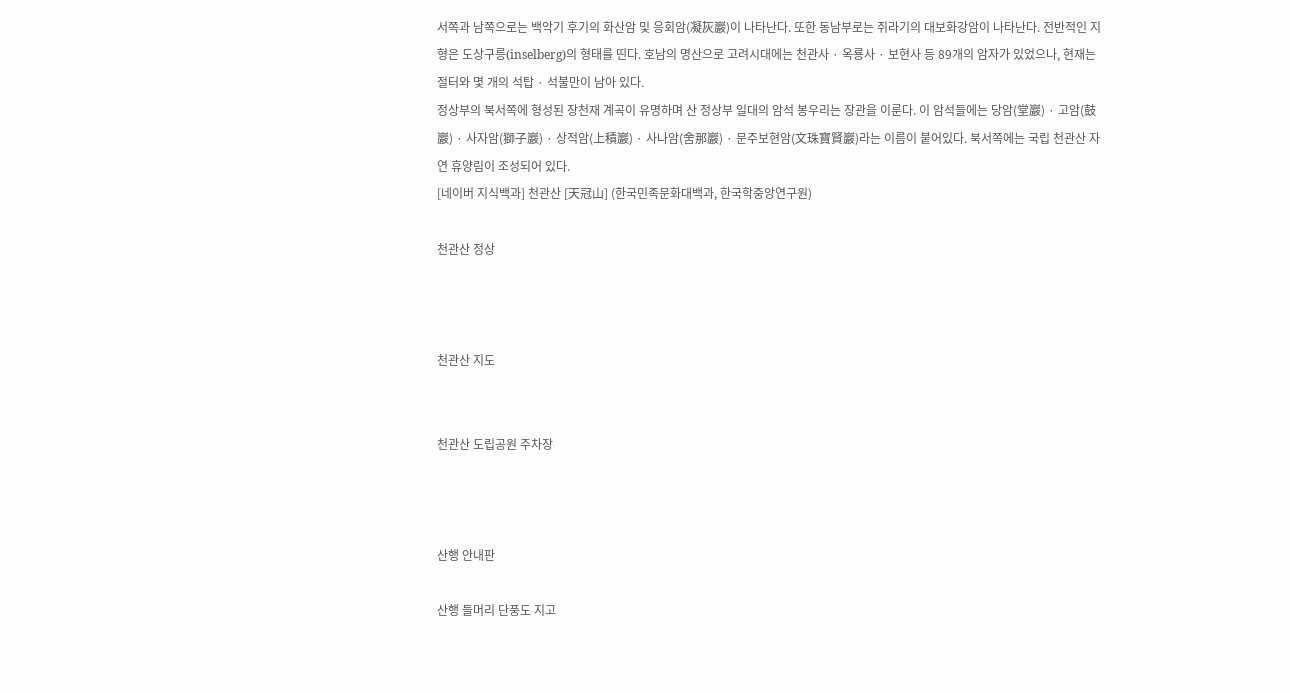서쪽과 남쪽으로는 백악기 후기의 화산암 및 응회암(凝灰巖)이 나타난다. 또한 동남부로는 쥐라기의 대보화강암이 나타난다. 전반적인 지형은 도상구릉(inselberg)의 형태를 띤다. 호남의 명산으로 고려시대에는 천관사 · 옥룡사 · 보현사 등 89개의 암자가 있었으나, 현재는 절터와 몇 개의 석탑 · 석불만이 남아 있다.
정상부의 북서쪽에 형성된 장천재 계곡이 유명하며 산 정상부 일대의 암석 봉우리는 장관을 이룬다. 이 암석들에는 당암(堂巖) · 고암(鼓巖) · 사자암(獅子巖) · 상적암(上積巖) · 사나암(舍那巖) · 문주보현암(文珠寶賢巖)라는 이름이 붙어있다. 북서쪽에는 국립 천관산 자연 휴양림이 조성되어 있다.
[네이버 지식백과] 천관산 [天冠山] (한국민족문화대백과, 한국학중앙연구원)

천관산 정상



천관산 지도


천관산 도립공원 주차장



산행 안내판

산행 들머리 단풍도 지고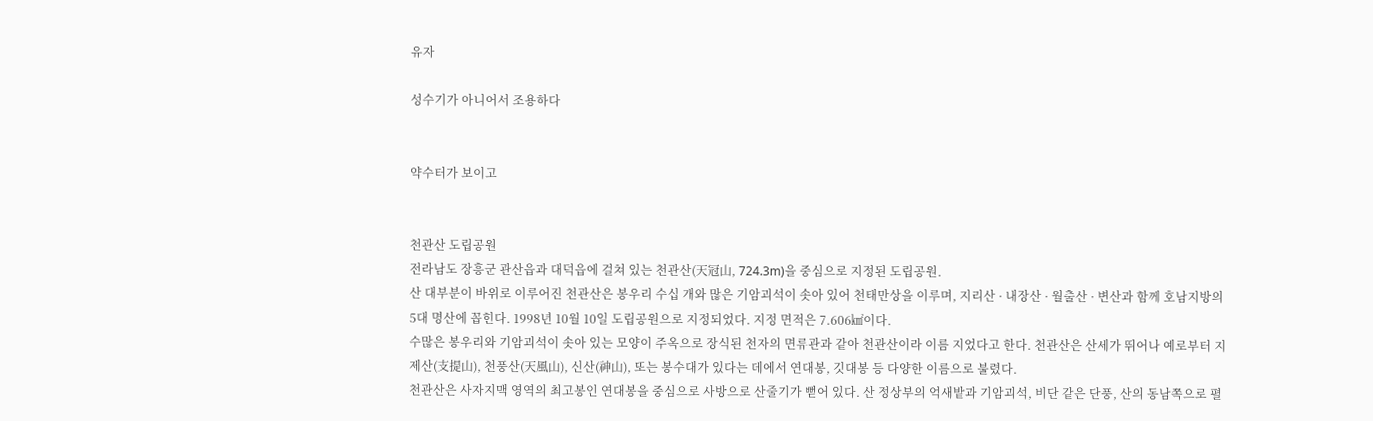유자

성수기가 아니어서 조용하다


약수터가 보이고


천관산 도립공원
전라남도 장흥군 관산읍과 대덕읍에 걸쳐 있는 천관산(天冠山, 724.3m)을 중심으로 지정된 도립공원.
산 대부분이 바위로 이루어진 천관산은 봉우리 수십 개와 많은 기암괴석이 솟아 있어 천태만상을 이루며, 지리산 · 내장산 · 월출산 · 변산과 함께 호남지방의 5대 명산에 꼽힌다. 1998년 10월 10일 도립공원으로 지정되었다. 지정 면적은 7.606㎢이다.
수많은 봉우리와 기암괴석이 솟아 있는 모양이 주옥으로 장식된 천자의 면류관과 같아 천관산이라 이름 지었다고 한다. 천관산은 산세가 뛰어나 예로부터 지제산(支提山), 천풍산(天風山), 신산(神山), 또는 봉수대가 있다는 데에서 연대봉, 깃대봉 등 다양한 이름으로 불렸다.
천관산은 사자지맥 영역의 최고봉인 연대봉을 중심으로 사방으로 산줄기가 뻗어 있다. 산 정상부의 억새밭과 기암괴석, 비단 같은 단풍, 산의 동남쪽으로 펼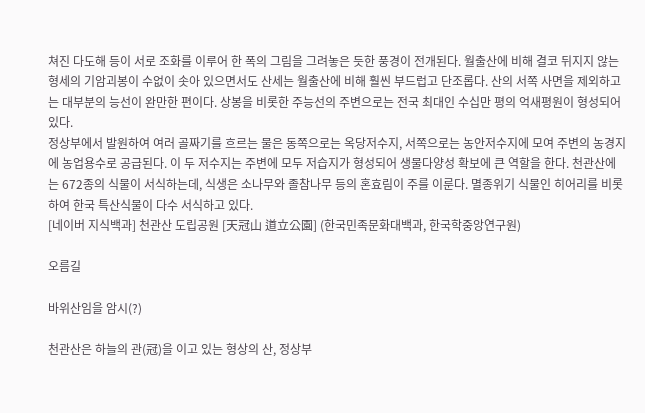쳐진 다도해 등이 서로 조화를 이루어 한 폭의 그림을 그려놓은 듯한 풍경이 전개된다. 월출산에 비해 결코 뒤지지 않는 형세의 기암괴봉이 수없이 솟아 있으면서도 산세는 월출산에 비해 훨씬 부드럽고 단조롭다. 산의 서쪽 사면을 제외하고는 대부분의 능선이 완만한 편이다. 상봉을 비롯한 주능선의 주변으로는 전국 최대인 수십만 평의 억새평원이 형성되어 있다.
정상부에서 발원하여 여러 골짜기를 흐르는 물은 동쪽으로는 옥당저수지, 서쪽으로는 농안저수지에 모여 주변의 농경지에 농업용수로 공급된다. 이 두 저수지는 주변에 모두 저습지가 형성되어 생물다양성 확보에 큰 역할을 한다. 천관산에는 672종의 식물이 서식하는데, 식생은 소나무와 졸참나무 등의 혼효림이 주를 이룬다. 멸종위기 식물인 히어리를 비롯하여 한국 특산식물이 다수 서식하고 있다.
[네이버 지식백과] 천관산 도립공원 [天冠山 道立公園] (한국민족문화대백과, 한국학중앙연구원)

오름길

바위산임을 암시(?)

천관산은 하늘의 관(冠)을 이고 있는 형상의 산, 정상부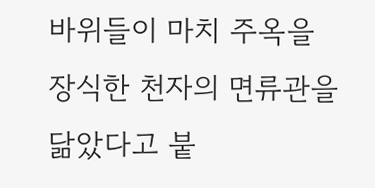바위들이 마치 주옥을 장식한 천자의 면류관을 닮았다고 붙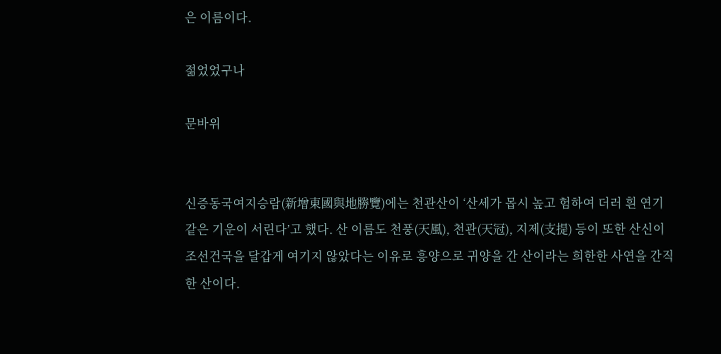은 이름이다.

젊었었구나

문바위


신증동국여지승람(新增東國與地勝覽)에는 천관산이 ‘산세가 몹시 높고 험하여 더러 흰 연기 같은 기운이 서린다’고 했다. 산 이름도 천풍(天風), 천관(天冠), 지제(支提) 등이 또한 산신이 조선건국을 달갑게 여기지 않았다는 이유로 흥양으로 귀양을 간 산이라는 희한한 사연을 간직한 산이다.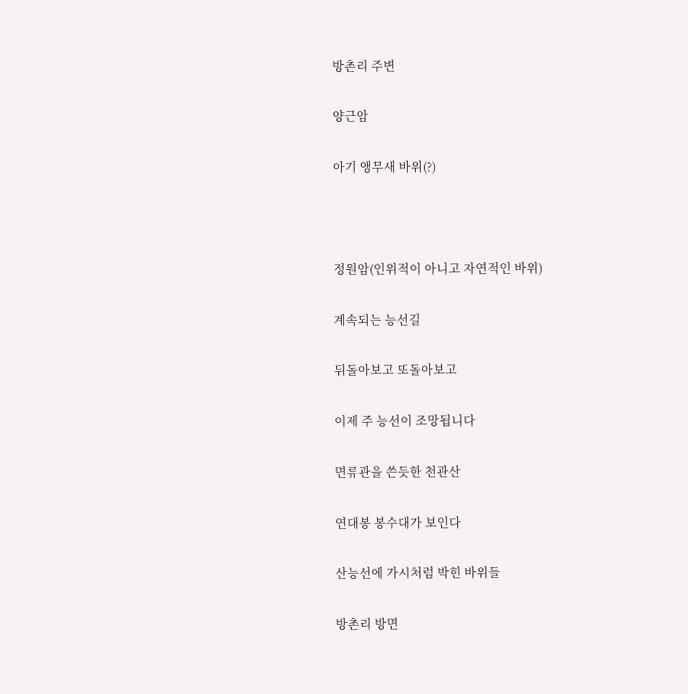방촌리 주변

양근암

아기 앵무새 바위(?)



정원암(인위적이 아니고 자연적인 바위)

계속되는 능선길

뒤돌아보고 또돌아보고

이제 주 능선이 조망됩니다

면류관을 쓴듯한 천관산

연대봉 봉수대가 보인다

산능선에 가시처럼 박힌 바위들

방촌리 방면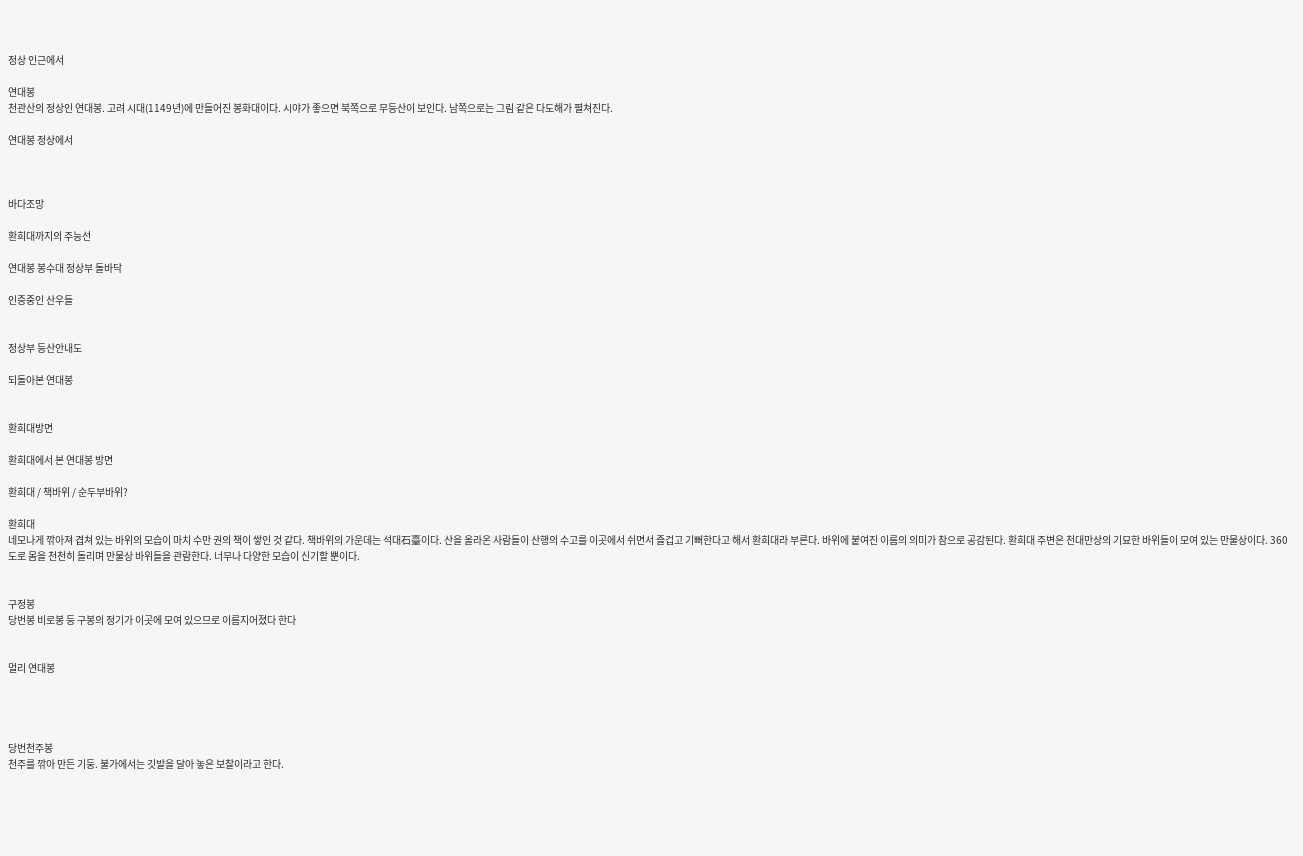정상 인근에서

연대봉
천관산의 정상인 연대봉. 고려 시대(1149년)에 만들어진 봉화대이다. 시야가 좋으면 북쪽으로 무등산이 보인다. 남쪽으로는 그림 같은 다도해가 펼쳐진다.

연대봉 정상에서



바다조망

환희대까지의 주능선

연대봉 봉수대 정상부 돌바닥

인증중인 산우들


정상부 등산안내도

되돌아본 연대봉


환희대방면

환희대에서 본 연대봉 방면

환희대 / 책바위 / 순두부바위?

환희대
네모나게 깎아져 겹쳐 있는 바위의 모습이 마치 수만 권의 책이 쌓인 것 같다. 책바위의 가운데는 석대石臺이다. 산을 올라온 사람들이 산행의 수고를 이곳에서 쉬면서 즐겁고 기뻐한다고 해서 환희대라 부른다. 바위에 붙여진 이름의 의미가 참으로 공감된다. 환희대 주변은 천대만상의 기묘한 바위들이 모여 있는 만물상이다. 360도로 몸을 천천히 돌리며 만물상 바위들을 관람한다. 너무나 다양한 모습이 신기할 뿐이다.


구정봉
당번봉 비로봉 등 구봉의 정기가 이곳에 모여 있으므로 이름지어졌다 한다


멀리 연대봉




당번천주봉
천주를 깎아 만든 기둥. 불가에서는 깃발을 달아 놓은 보찰이라고 한다.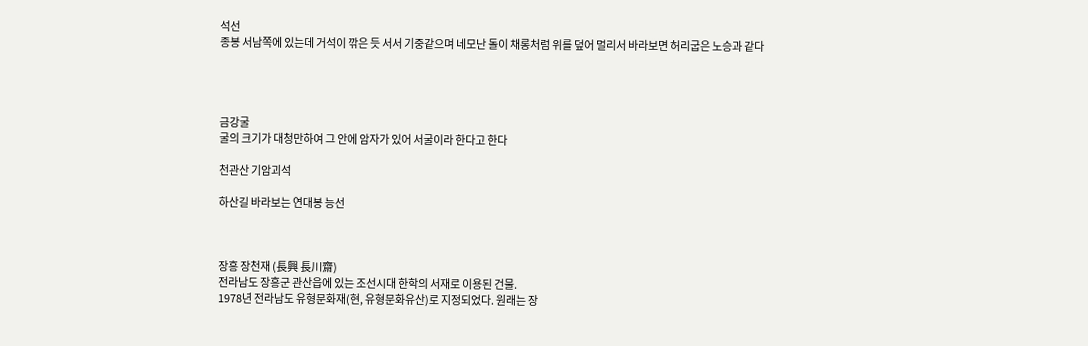석선
종봉 서남쪽에 있는데 거석이 깎은 듯 서서 기중같으며 네모난 돌이 채롱처럼 위를 덮어 멀리서 바라보면 허리굽은 노승과 같다




금강굴
굴의 크기가 대청만하여 그 안에 암자가 있어 서굴이라 한다고 한다

천관산 기암괴석

하산길 바라보는 연대봉 능선



장흥 장천재 (長興 長川齋)
전라남도 장흥군 관산읍에 있는 조선시대 한학의 서재로 이용된 건물.
1978년 전라남도 유형문화재(현, 유형문화유산)로 지정되었다. 원래는 장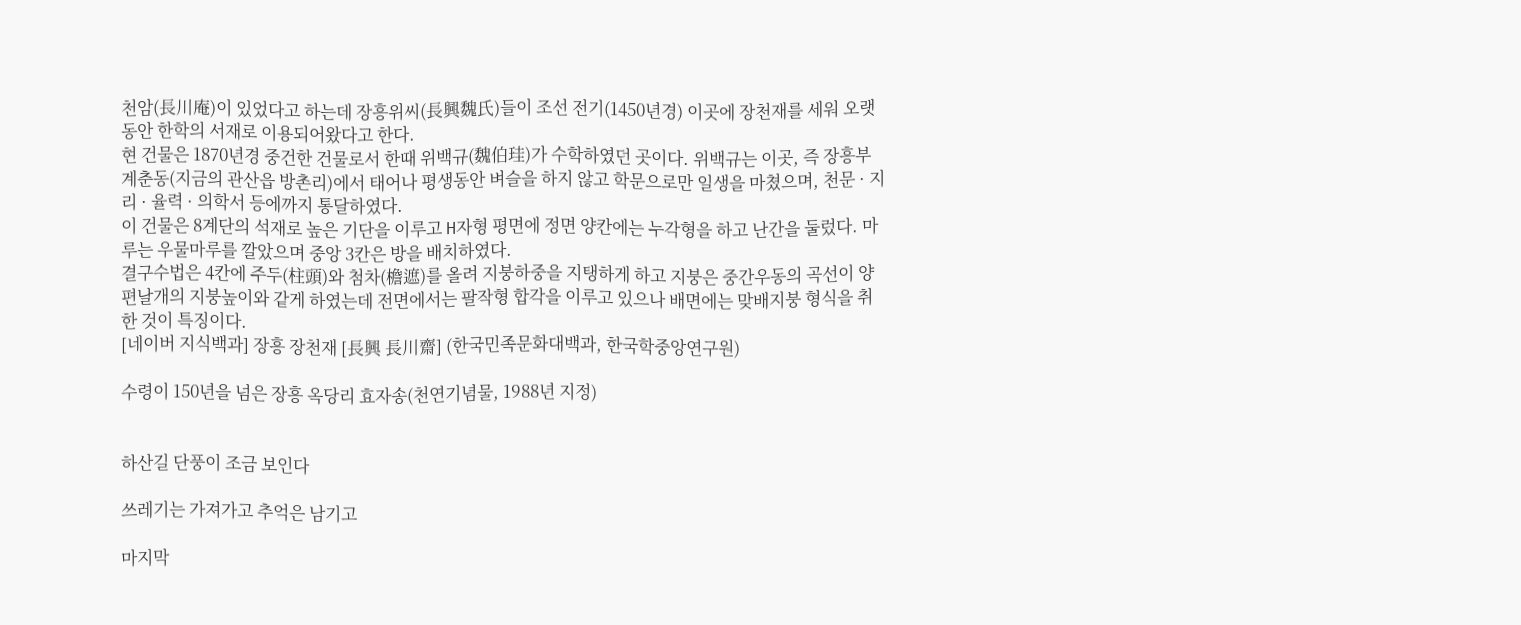천암(長川庵)이 있었다고 하는데 장흥위씨(長興魏氏)들이 조선 전기(1450년경) 이곳에 장천재를 세워 오랫동안 한학의 서재로 이용되어왔다고 한다.
현 건물은 1870년경 중건한 건물로서 한때 위백규(魏伯珪)가 수학하였던 곳이다. 위백규는 이곳, 즉 장흥부 계춘동(지금의 관산읍 방촌리)에서 태어나 평생동안 벼슬을 하지 않고 학문으로만 일생을 마쳤으며, 천문 · 지리 · 율력 · 의학서 등에까지 통달하였다.
이 건물은 8계단의 석재로 높은 기단을 이루고 H자형 평면에 정면 양칸에는 누각형을 하고 난간을 둘렀다. 마루는 우물마루를 깔았으며 중앙 3칸은 방을 배치하였다.
결구수법은 4칸에 주두(柱頭)와 첨차(檐遮)를 올려 지붕하중을 지탱하게 하고 지붕은 중간우동의 곡선이 양편날개의 지붕높이와 같게 하였는데 전면에서는 팔작형 합각을 이루고 있으나 배면에는 맞배지붕 형식을 취한 것이 특징이다.
[네이버 지식백과] 장흥 장천재 [長興 長川齋] (한국민족문화대백과, 한국학중앙연구원)

수령이 150년을 넘은 장흥 옥당리 효자송(천연기념물, 1988년 지정)


하산길 단풍이 조금 보인다

쓰레기는 가져가고 추억은 남기고

마지막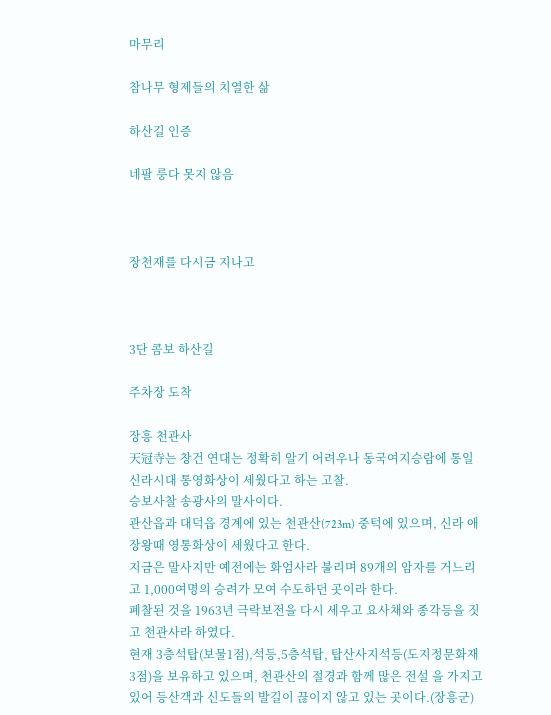마무리

참나무 형제들의 치열한 삶

하산길 인증

네팔 룽다 못지 않음



장천재를 다시금 지나고



3단 콤보 하산길

주차장 도착

장흥 천관사
天冠寺는 창건 연대는 정확히 알기 어려우나 동국여지승람에 통일신라시대 통영화상이 세웠다고 하는 고찰.
승보사찰 송광사의 말사이다.
관산읍과 대덕읍 경계에 있는 천관산(723m) 중턱에 있으며, 신라 애장왕때 영통화상이 세웠다고 한다.
지금은 말사지만 예전에는 화엄사라 불리며 89개의 암자를 거느리고 1,000여명의 승려가 모여 수도하던 곳이라 한다.
폐찰된 것을 1963년 극락보전을 다시 세우고 요사채와 종각등을 짓고 천관사라 하였다.
현재 3층석탑(보물1점),석등,5층석탑, 탑산사지석등(도지정문화재 3점)을 보유하고 있으며, 천관산의 절경과 함께 많은 전설 을 가지고 있어 등산객과 신도들의 발길이 끊이지 않고 있는 곳이다.(장흥군)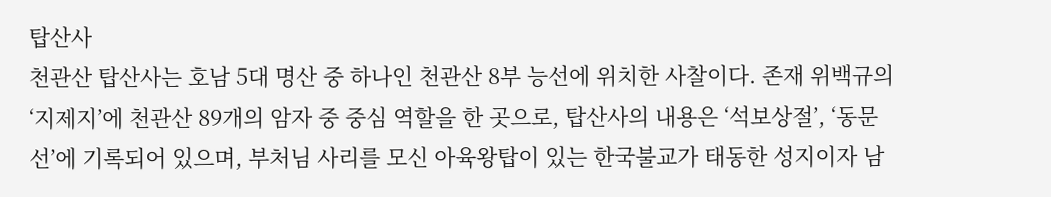탑산사
천관산 탑산사는 호남 5대 명산 중 하나인 천관산 8부 능선에 위치한 사찰이다. 존재 위백규의 ‘지제지’에 천관산 89개의 암자 중 중심 역할을 한 곳으로, 탑산사의 내용은 ‘석보상절’, ‘동문선’에 기록되어 있으며, 부처님 사리를 모신 아육왕탑이 있는 한국불교가 태동한 성지이자 남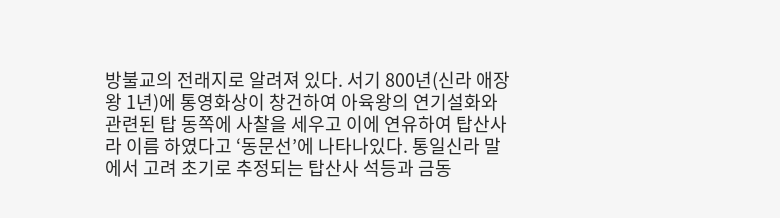방불교의 전래지로 알려져 있다. 서기 800년(신라 애장왕 1년)에 통영화상이 창건하여 아육왕의 연기설화와 관련된 탑 동쪽에 사찰을 세우고 이에 연유하여 탑산사라 이름 하였다고 ‘동문선’에 나타나있다. 통일신라 말에서 고려 초기로 추정되는 탑산사 석등과 금동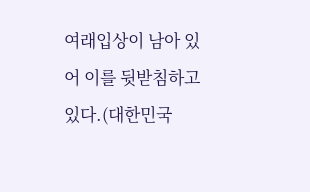여래입상이 남아 있어 이를 뒷받침하고 있다.(대한민국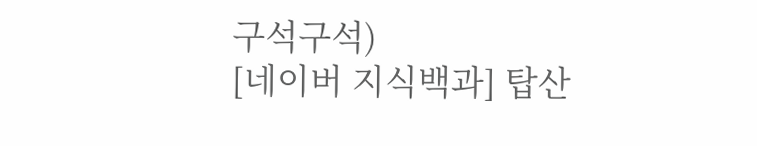구석구석)
[네이버 지식백과] 탑산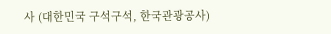사 (대한민국 구석구석, 한국관광공사)